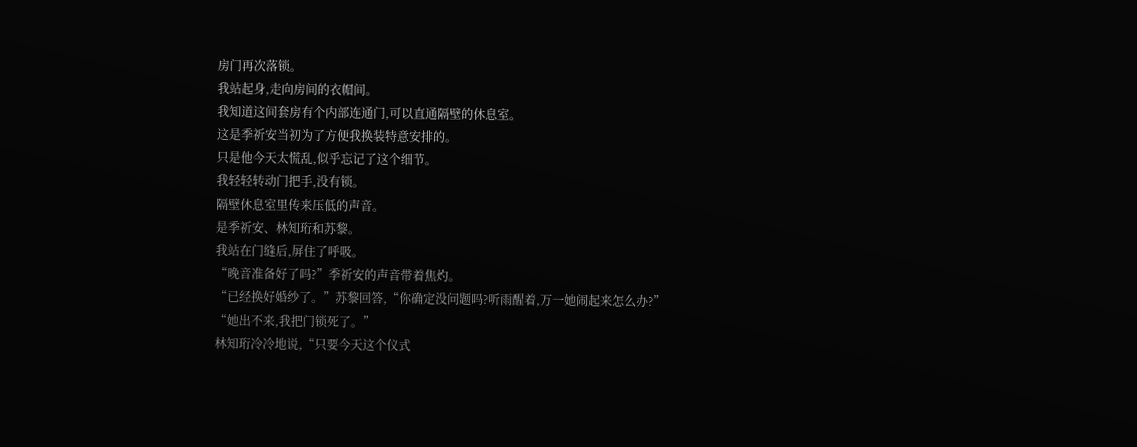房门再次落锁。
我站起身,走向房间的衣帽间。
我知道这间套房有个内部连通门,可以直通隔壁的休息室。
这是季祈安当初为了方便我换装特意安排的。
只是他今天太慌乱,似乎忘记了这个细节。
我轻轻转动门把手,没有锁。
隔壁休息室里传来压低的声音。
是季祈安、林知珩和苏黎。
我站在门缝后,屏住了呼吸。
“晚音准备好了吗?”季祈安的声音带着焦灼。
“已经换好婚纱了。”苏黎回答,“你确定没问题吗?听雨醒着,万一她闹起来怎么办?”
“她出不来,我把门锁死了。”
林知珩冷冷地说,“只要今天这个仪式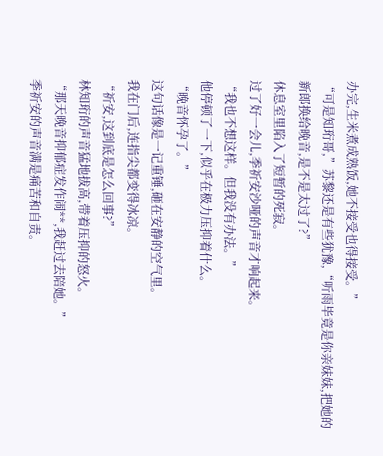办完,生米煮成熟饭,她不接受也得接受。”
“可是知珩哥,”苏黎还是有些犹豫,“听雨毕竟是你亲妹妹,把她的新郎换给晚音,是不是太过了?”
休息室里陷入了短暂的死寂。
过了好一会儿,季祈安沙哑的声音才响起来。
“我也不想这样。但我没有办法。”
他停顿了一下,似乎在极力压抑着什么。
“晚音怀孕了。”
这句话像是一记重锤,砸在安静的空气里。
我在门后,连指尖都变得冰凉。
“祈安,这到底是怎么回事?”
林知珩的声音猛地拔高,带着压抑的怒火。
“那天晚音抑郁症发作闹**,我赶过去陪她。”
季祈安的声音满是痛苦和自责。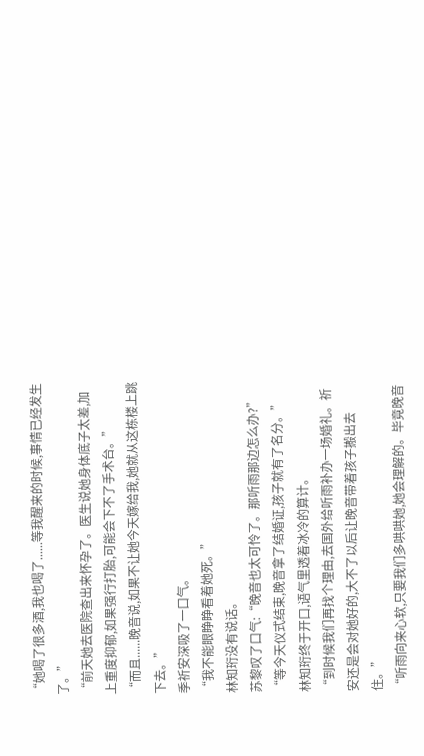“她喝了很多酒,我也喝了......等我醒来的时候,事情已经发生了。”
“前天她去医院查出来怀孕了。医生说她身体底子太差,加上重度抑郁,如果强行打胎,可能会下不了手术台。”
“而且......晚音说,如果不让她今天嫁给我,她就从这栋楼上跳下去。”
季祈安深吸了一口气。
“我不能眼睁睁看着她死。”
林知珩没有说话。
苏黎叹了口气:“晚音也太可怜了。那听雨那边怎么办?”
“等今天仪式结束,晚音拿了结婚证,孩子就有了名分。”
林知珩终于开口,语气里透着冰冷的算计。
“到时候我们再找个理由,去国外给听雨补办一场婚礼。祈安还是会对她好的,大不了以后让晚音带着孩子搬出去住。”
“听雨向来心软,只要我们多哄哄她,她会理解的。毕竟晚音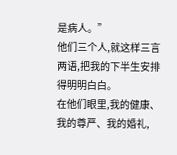是病人。”
他们三个人,就这样三言两语,把我的下半生安排得明明白白。
在他们眼里,我的健康、我的尊严、我的婚礼,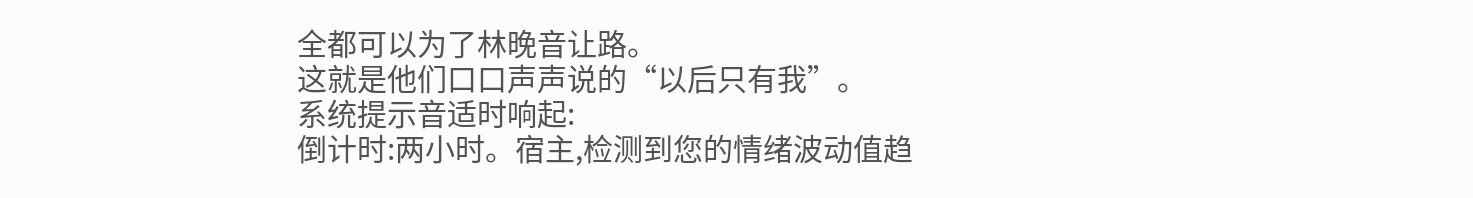全都可以为了林晚音让路。
这就是他们口口声声说的“以后只有我”。
系统提示音适时响起:
倒计时:两小时。宿主,检测到您的情绪波动值趋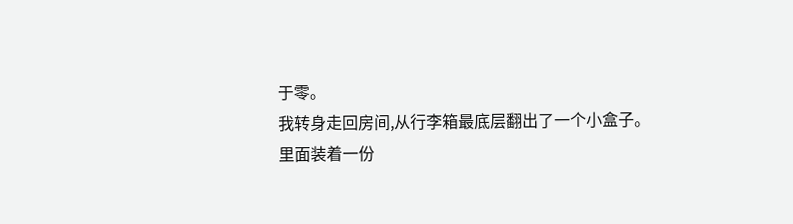于零。
我转身走回房间,从行李箱最底层翻出了一个小盒子。
里面装着一份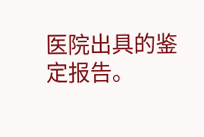医院出具的鉴定报告。